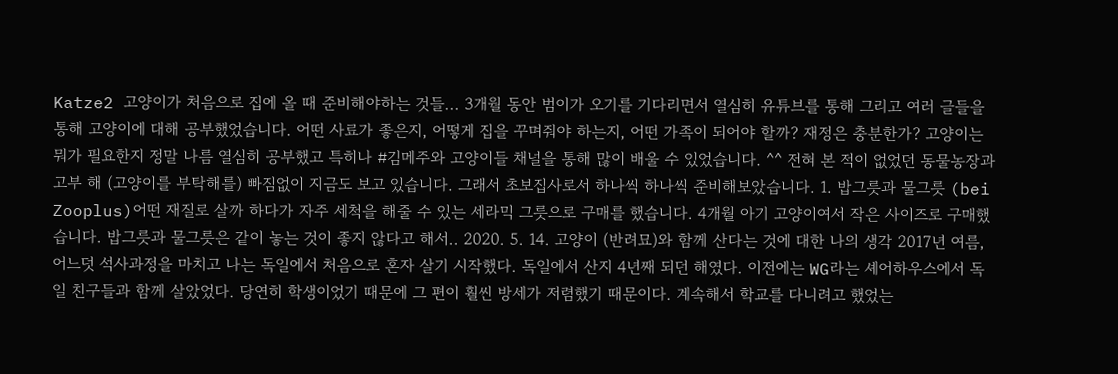Katze2 고양이가 처음으로 집에 올 때 준비해야하는 것들... 3개월 동안 범이가 오기를 기다리면서 열심히 유튜브를 통해 그리고 여러 글들을 통해 고양이에 대해 공부했었습니다. 어떤 사료가 좋은지, 어떻게 집을 꾸며줘야 하는지, 어떤 가족이 되어야 할까? 재정은 충분한가? 고양이는 뭐가 필요한지 정말 나름 열심히 공부했고 특히나 #김메주와 고양이들 채널을 통해 많이 배울 수 있었습니다. ^^ 전혀 본 적이 없었던 동물농장과 고부 해 (고양이를 부탁해를) 빠짐없이 지금도 보고 있습니다. 그래서 초보집사로서 하나씩 하나씩 준비해보았습니다. 1. 밥그릇과 물그릇 (bei Zooplus)어떤 재질로 살까 하다가 자주 세척을 해줄 수 있는 세라믹 그릇으로 구매를 했습니다. 4개월 아기 고양이여서 작은 사이즈로 구매했습니다. 밥그릇과 물그릇은 같이 놓는 것이 좋지 않다고 해서.. 2020. 5. 14. 고양이 (반려묘)와 함께 산다는 것에 대한 나의 생각 2017년 여름, 어느덧 석사과정을 마치고 나는 독일에서 처음으로 혼자 살기 시작했다. 독일에서 산지 4년째 되던 해였다. 이전에는 WG라는 셰어하우스에서 독일 친구들과 함께 살았었다. 당연히 학생이었기 때문에 그 편이 훨씬 방세가 저렴했기 때문이다. 계속해서 학교를 다니려고 했었는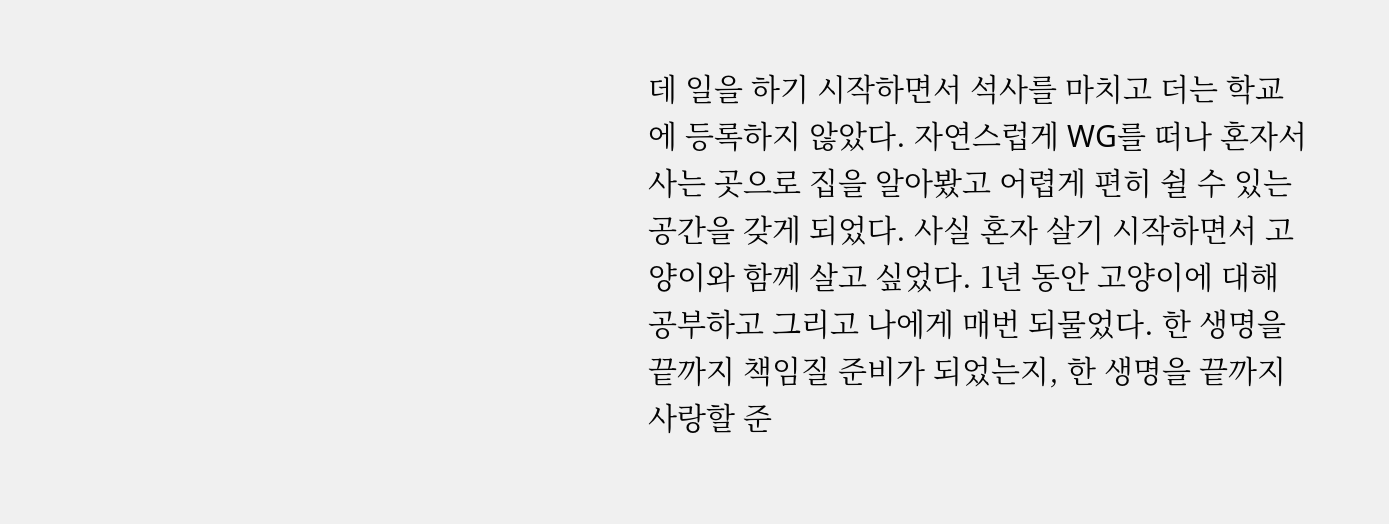데 일을 하기 시작하면서 석사를 마치고 더는 학교에 등록하지 않았다. 자연스럽게 WG를 떠나 혼자서 사는 곳으로 집을 알아봤고 어렵게 편히 쉴 수 있는 공간을 갖게 되었다. 사실 혼자 살기 시작하면서 고양이와 함께 살고 싶었다. 1년 동안 고양이에 대해 공부하고 그리고 나에게 매번 되물었다. 한 생명을 끝까지 책임질 준비가 되었는지, 한 생명을 끝까지 사랑할 준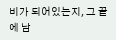비가 되어있는지, 그 끝에 남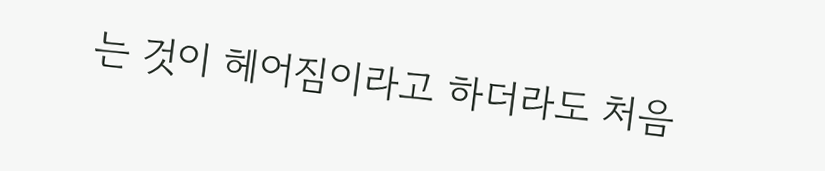는 것이 헤어짐이라고 하더라도 처음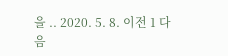을 .. 2020. 5. 8. 이전 1 다음